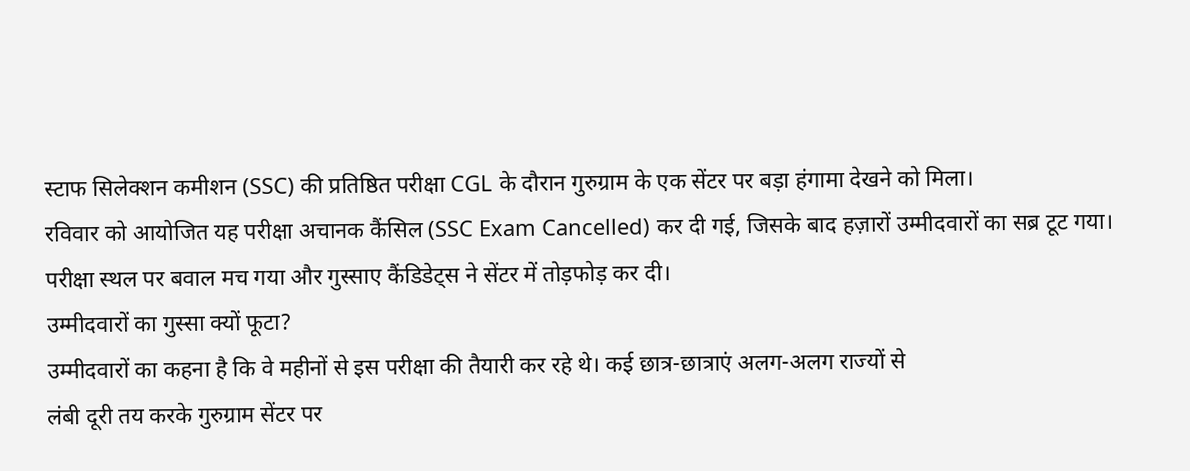स्टाफ सिलेक्शन कमीशन (SSC) की प्रतिष्ठित परीक्षा CGL के दौरान गुरुग्राम के एक सेंटर पर बड़ा हंगामा देखने को मिला।
रविवार को आयोजित यह परीक्षा अचानक कैंसिल (SSC Exam Cancelled) कर दी गई, जिसके बाद हज़ारों उम्मीदवारों का सब्र टूट गया।
परीक्षा स्थल पर बवाल मच गया और गुस्साए कैंडिडेट्स ने सेंटर में तोड़फोड़ कर दी।
उम्मीदवारों का गुस्सा क्यों फूटा?
उम्मीदवारों का कहना है कि वे महीनों से इस परीक्षा की तैयारी कर रहे थे। कई छात्र-छात्राएं अलग-अलग राज्यों से
लंबी दूरी तय करके गुरुग्राम सेंटर पर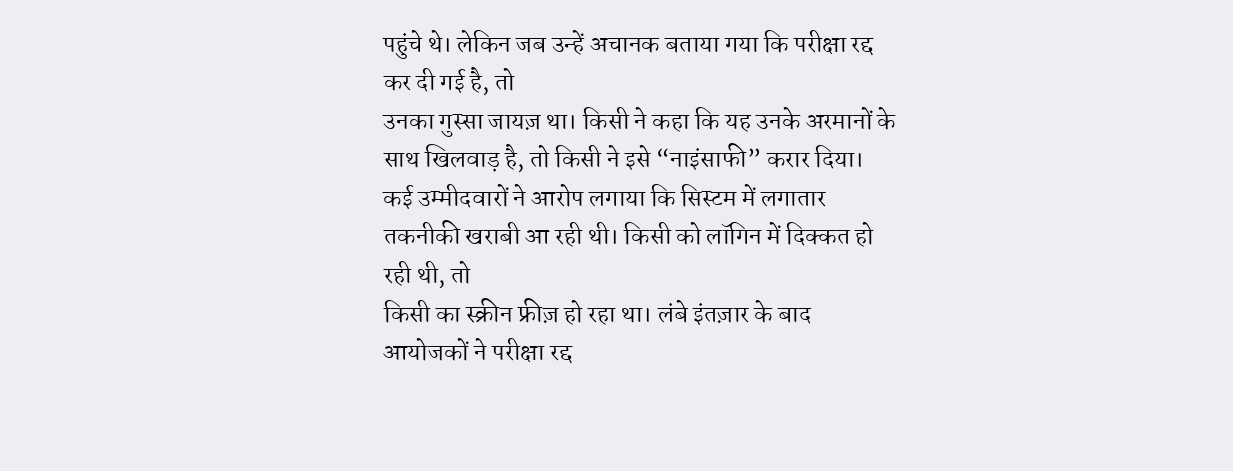पहुंचे थे। लेकिन जब उन्हें अचानक बताया गया कि परीक्षा रद्द कर दी गई है, तो
उनका गुस्सा जायज़ था। किसी ने कहा कि यह उनके अरमानों के साथ खिलवाड़ है, तो किसी ने इसे “नाइंसाफी” करार दिया।
कई उम्मीदवारों ने आरोप लगाया कि सिस्टम में लगातार तकनीकी खराबी आ रही थी। किसी को लॉगिन में दिक्कत हो रही थी, तो
किसी का स्क्रीन फ्रीज़ हो रहा था। लंबे इंतज़ार के बाद आयोजकों ने परीक्षा रद्द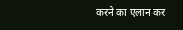करने का एलान कर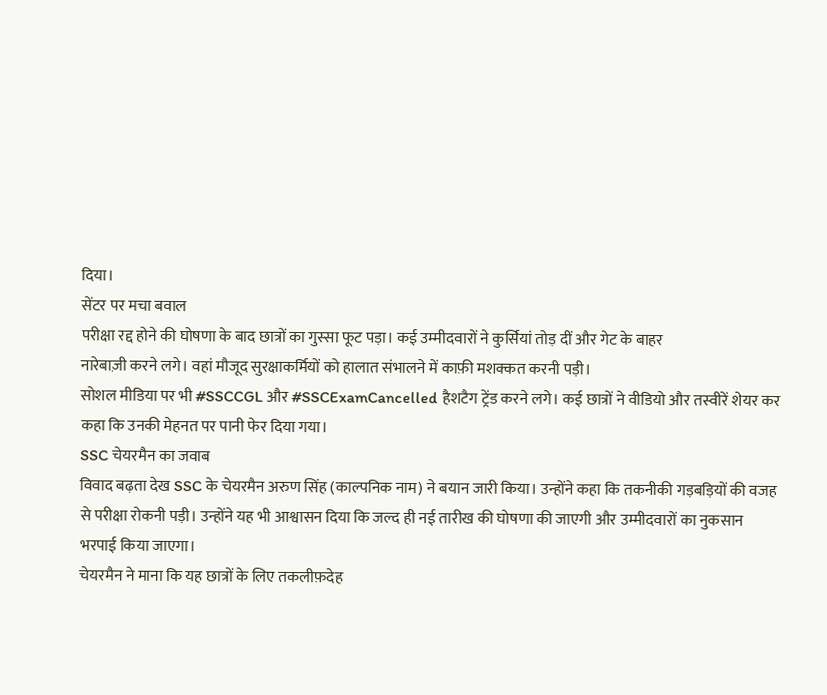दिया।
सेंटर पर मचा बवाल
परीक्षा रद्द होने की घोषणा के बाद छात्रों का गुस्सा फूट पड़ा। कई उम्मीदवारों ने कुर्सियां तोड़ दीं और गेट के बाहर
नारेबाज़ी करने लगे। वहां मौजूद सुरक्षाकर्मियों को हालात संभालने में काफ़ी मशक्कत करनी पड़ी।
सोशल मीडिया पर भी #SSCCGL और #SSCExamCancelled हैशटैग ट्रेंड करने लगे। कई छात्रों ने वीडियो और तस्वीरें शेयर कर
कहा कि उनकी मेहनत पर पानी फेर दिया गया।
SSC चेयरमैन का जवाब
विवाद बढ़ता देख SSC के चेयरमैन अरुण सिंह (काल्पनिक नाम) ने बयान जारी किया। उन्होंने कहा कि तकनीकी गड़बड़ियों की वजह
से परीक्षा रोकनी पड़ी। उन्होंने यह भी आश्वासन दिया कि जल्द ही नई तारीख की घोषणा की जाएगी और उम्मीदवारों का नुकसान
भरपाई किया जाएगा।
चेयरमैन ने माना कि यह छात्रों के लिए तकलीफ़देह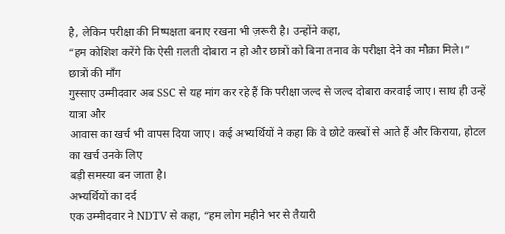है, लेकिन परीक्षा की निष्पक्षता बनाए रखना भी ज़रूरी है। उन्होंने कहा,
“हम कोशिश करेंगे कि ऐसी ग़लती दोबारा न हो और छात्रों को बिना तनाव के परीक्षा देने का मौक़ा मिले।”
छात्रों की माँग
गुस्साए उम्मीदवार अब SSC से यह मांग कर रहे हैं कि परीक्षा जल्द से जल्द दोबारा करवाई जाए। साथ ही उन्हें यात्रा और
आवास का खर्च भी वापस दिया जाए। कई अभ्यर्थियों ने कहा कि वे छोटे कस्बों से आते हैं और किराया, होटल का खर्च उनके लिए
बड़ी समस्या बन जाता है।
अभ्यर्थियों का दर्द
एक उम्मीदवार ने NDTV से कहा, “हम लोग महीने भर से तैयारी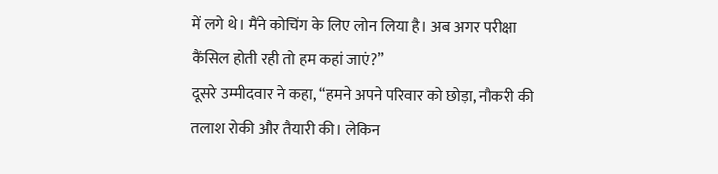में लगे थे। मैंने कोचिंग के लिए लोन लिया है। अब अगर परीक्षा
कैंसिल होती रही तो हम कहां जाएं?”
दूसरे उम्मीदवार ने कहा, “हमने अपने परिवार को छोड़ा, नौकरी की तलाश रोकी और तैयारी की। लेकिन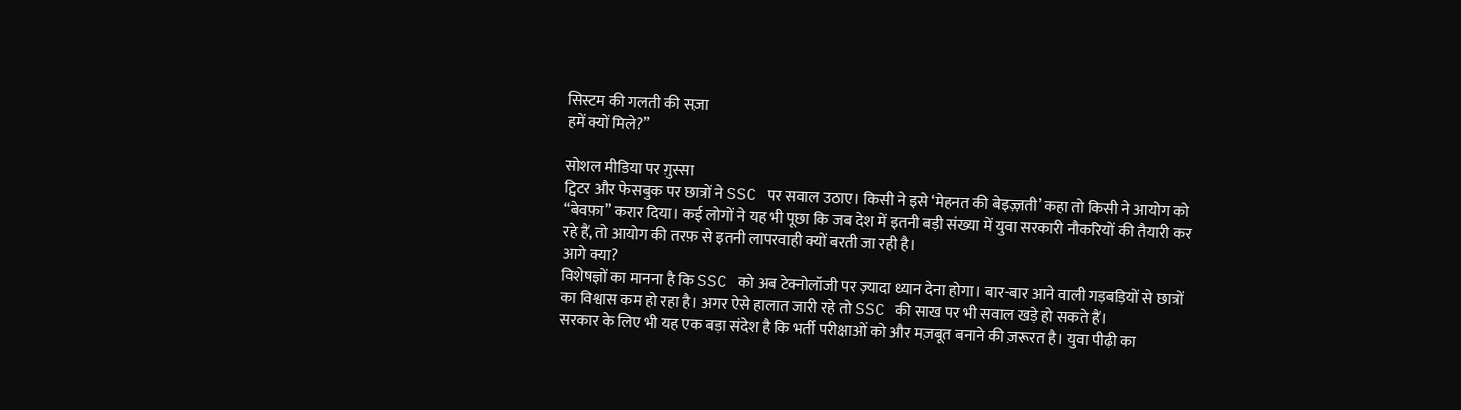सिस्टम की गलती की सज़ा
हमें क्यों मिले?”

सोशल मीडिया पर ग़ुस्सा
ट्विटर और फेसबुक पर छात्रों ने SSC पर सवाल उठाए। किसी ने इसे ‘मेहनत की बेइज़्ज़ती’ कहा तो किसी ने आयोग को
“बेवफ़ा” करार दिया। कई लोगों ने यह भी पूछा कि जब देश में इतनी बड़ी संख्या में युवा सरकारी नौकरियों की तैयारी कर
रहे हैं, तो आयोग की तरफ़ से इतनी लापरवाही क्यों बरती जा रही है।
आगे क्या?
विशेषज्ञों का मानना है कि SSC को अब टेक्नोलॉजी पर ज़्यादा ध्यान देना होगा। बार-बार आने वाली गड़बड़ियों से छात्रों
का विश्वास कम हो रहा है। अगर ऐसे हालात जारी रहे तो SSC की साख पर भी सवाल खड़े हो सकते हैं।
सरकार के लिए भी यह एक बड़ा संदेश है कि भर्ती परीक्षाओं को और मज़बूत बनाने की ज़रूरत है। युवा पीढ़ी का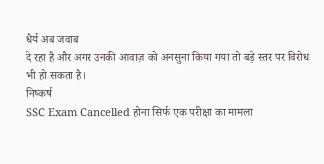धैर्य अब जवाब
दे रहा है और अगर उनकी आवाज़ को अनसुना किया गया तो बड़े स्तर पर विरोध भी हो सकता है।
निष्कर्ष
SSC Exam Cancelled होना सिर्फ एक परीक्षा का मामला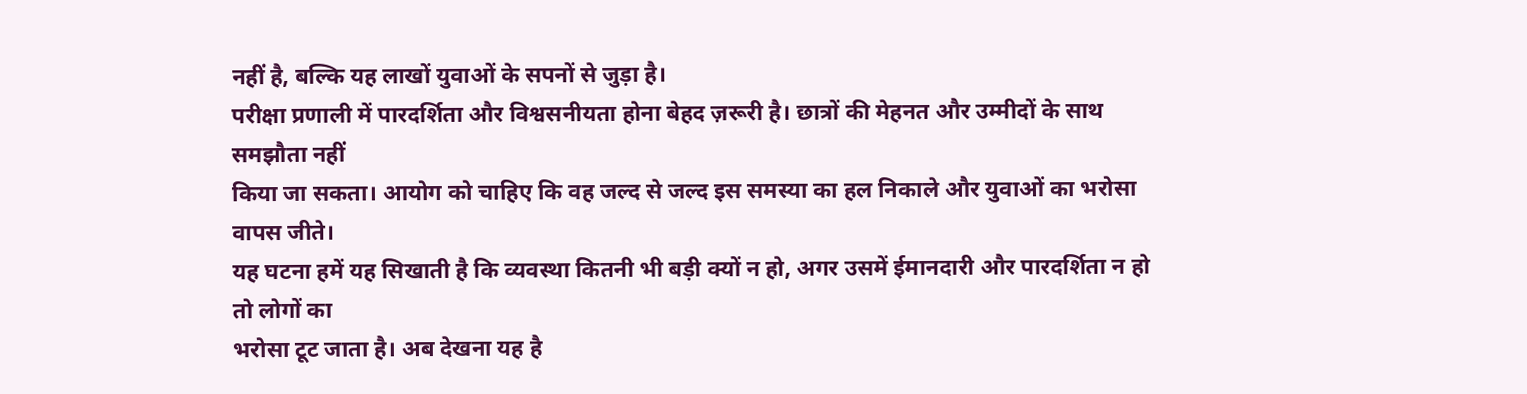नहीं है, बल्कि यह लाखों युवाओं के सपनों से जुड़ा है।
परीक्षा प्रणाली में पारदर्शिता और विश्वसनीयता होना बेहद ज़रूरी है। छात्रों की मेहनत और उम्मीदों के साथ समझौता नहीं
किया जा सकता। आयोग को चाहिए कि वह जल्द से जल्द इस समस्या का हल निकाले और युवाओं का भरोसा वापस जीते।
यह घटना हमें यह सिखाती है कि व्यवस्था कितनी भी बड़ी क्यों न हो, अगर उसमें ईमानदारी और पारदर्शिता न हो तो लोगों का
भरोसा टूट जाता है। अब देखना यह है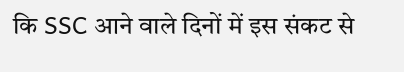कि SSC आने वाले दिनों में इस संकट से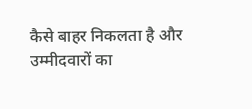कैसे बाहर निकलता है और उम्मीदवारों का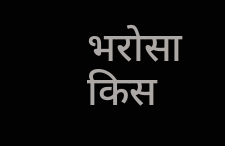भरोसा
किस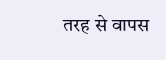तरह से वापस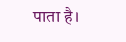पाता है।